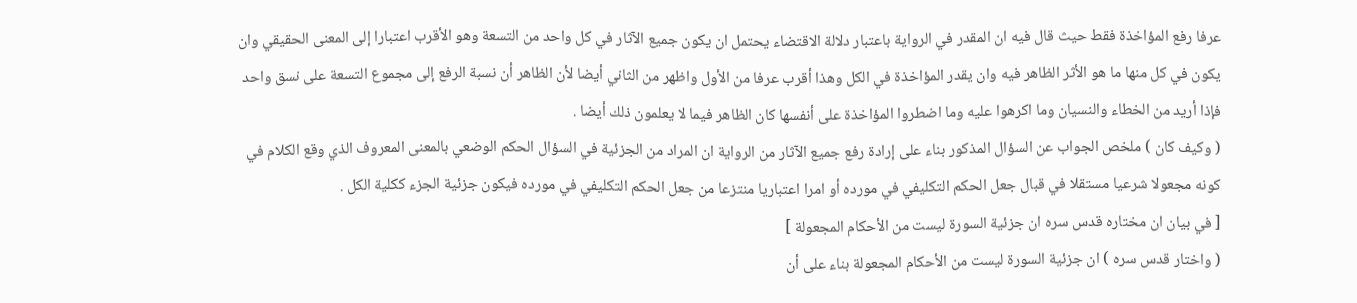عرفا رفع المؤاخذة فقط حيث قال فيه ان المقدر في الرواية باعتبار دلالة الاقتضاء يحتمل ان يكون جميع الآثار في كل واحد من التسعة وهو الأقرب اعتبارا إلى المعنى الحقيقي وان يكون في كل منها ما هو الأثر الظاهر فيه وان يقدر المؤاخذة في الكل وهذا أقرب عرفا من الأول واظهر من الثاني أيضا لأن الظاهر أن نسبة الرفع إلى مجموع التسعة على نسق واحد فإذا أريد من الخطاء والنسيان وما اكرهوا عليه وما اضطروا المؤاخذة على أنفسها كان الظاهر فيما لا يعلمون ذلك أيضا .
( وكيف كان ) ملخص الجواب عن السؤال المذكور بناء على إرادة رفع جميع الآثار من الرواية ان المراد من الجزئية في السؤال الحكم الوضعي بالمعنى المعروف الذي وقع الكلام في كونه مجعولا شرعيا مستقلا في قبال جعل الحكم التكليفي في مورده أو امرا اعتباريا منتزعا من جعل الحكم التكليفي في مورده فيكون جزئية الجزء ككلية الكل .
[ في بيان ان مختاره قدس سره ان جزئية السورة ليست من الأحكام المجعولة ]
( واختار قدس سره ) ان جزئية السورة ليست من الأحكام المجعولة بناء على أن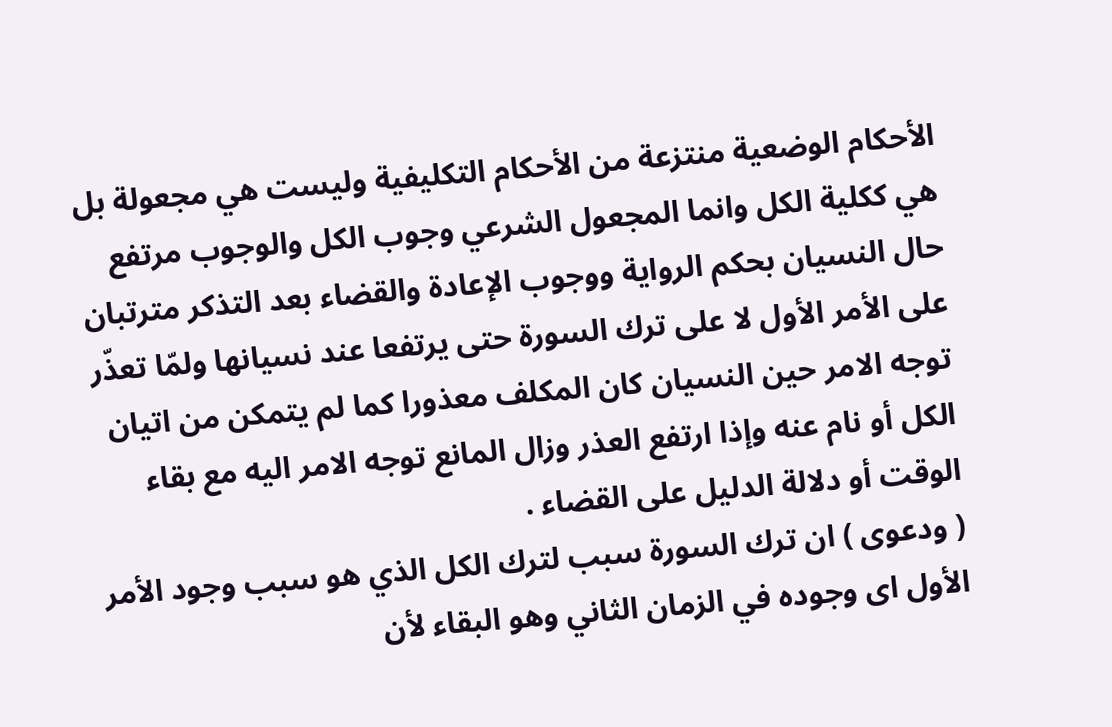الأحكام الوضعية منتزعة من الأحكام التكليفية وليست هي مجعولة بل هي ككلية الكل وانما المجعول الشرعي وجوب الكل والوجوب مرتفع حال النسيان بحكم الرواية ووجوب الإعادة والقضاء بعد التذكر مترتبان على الأمر الأول لا على ترك السورة حتى يرتفعا عند نسيانها ولمّا تعذّر توجه الامر حين النسيان كان المكلف معذورا كما لم يتمكن من اتيان الكل أو نام عنه وإذا ارتفع العذر وزال المانع توجه الامر اليه مع بقاء الوقت أو دلالة الدليل على القضاء .
( ودعوى ) ان ترك السورة سبب لترك الكل الذي هو سبب وجود الأمر الأول اى وجوده في الزمان الثاني وهو البقاء لأن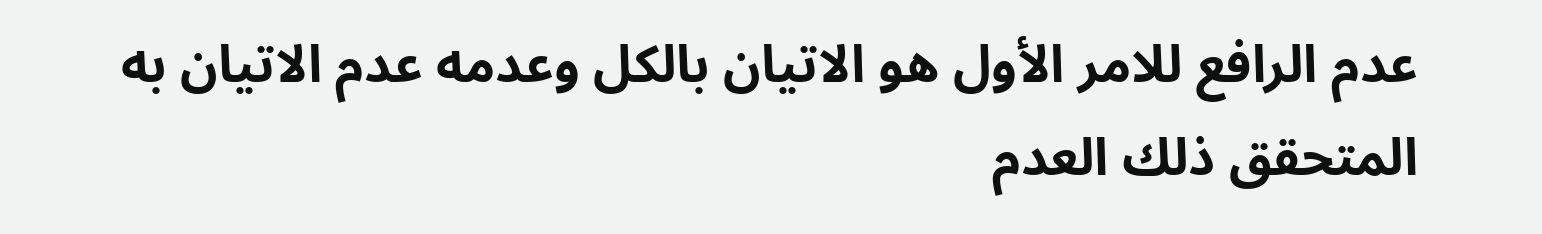عدم الرافع للامر الأول هو الاتيان بالكل وعدمه عدم الاتيان به المتحقق ذلك العدم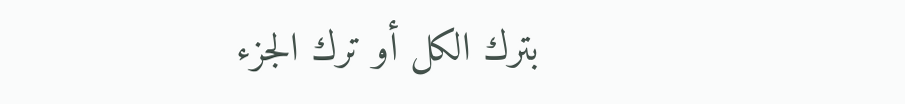بترك الكل أو ترك الجزء